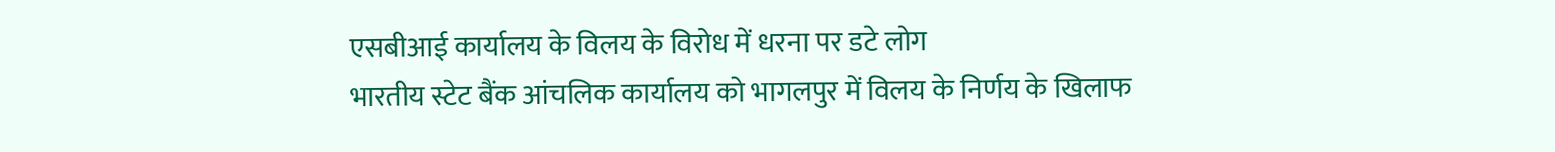एसबीआई कार्यालय के विलय के विरोध में धरना पर डटे लोग
भारतीय स्टेट बैंक आंचलिक कार्यालय को भागलपुर में विलय के निर्णय के खिलाफ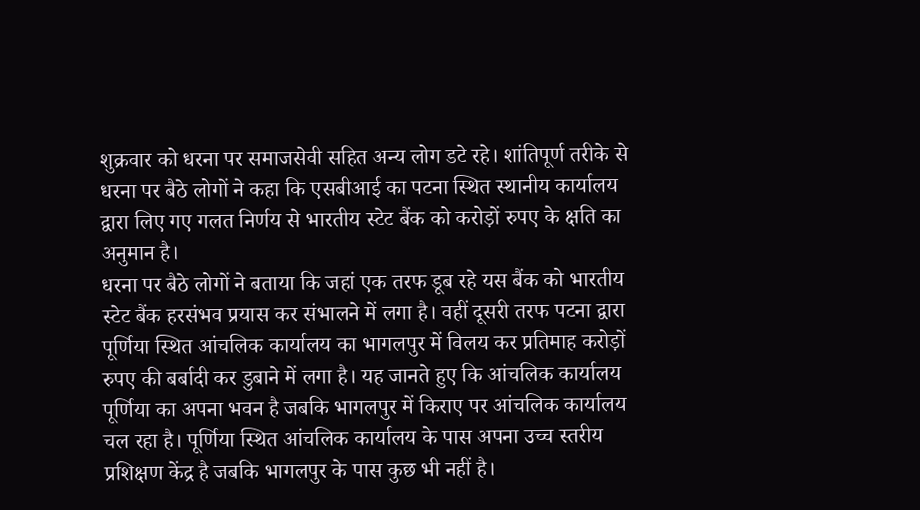शुक्रवार को धरना पर समाजसेवी सहित अन्य लोग डटे रहे। शांतिपूर्ण तरीके से धरना पर बैठे लोगों ने कहा कि एसबीआई का पटना स्थित स्थानीय कार्यालय द्वारा लिए गए गलत निर्णय से भारतीय स्टेट बैंक को करोड़ों रुपए के क्षति का अनुमान है।
धरना पर बैठे लोगों ने बताया कि जहां एक तरफ डूब रहे यस बैंक को भारतीय स्टेट बैंक हरसंभव प्रयास कर संभालने में लगा है। वहीं दूसरी तरफ पटना द्वारा पूर्णिया स्थित आंचलिक कार्यालय का भागलपुर में विलय कर प्रतिमाह करोड़ों रुपए की बर्बादी कर डुबाने में लगा है। यह जानते हुए कि आंचलिक कार्यालय पूर्णिया का अपना भवन है जबकि भागलपुर में किराए पर आंचलिक कार्यालय चल रहा है। पूर्णिया स्थित आंचलिक कार्यालय के पास अपना उच्च स्तरीय प्रशिक्षण केंद्र है जबकि भागलपुर के पास कुछ भी नहीं है।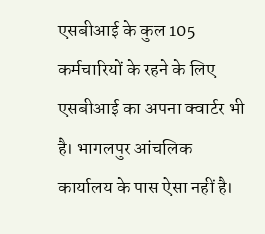एसबीआई के कुल 105 कर्मचारियों के रहने के लिए एसबीआई का अपना क्वार्टर भी है। भागलपुर आंचलिक कार्यालय के पास ऐसा नहीं है।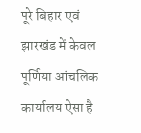पूरे बिहार एवं झारखंड में केवल पूर्णिया आंचलिक कार्यालय ऐसा है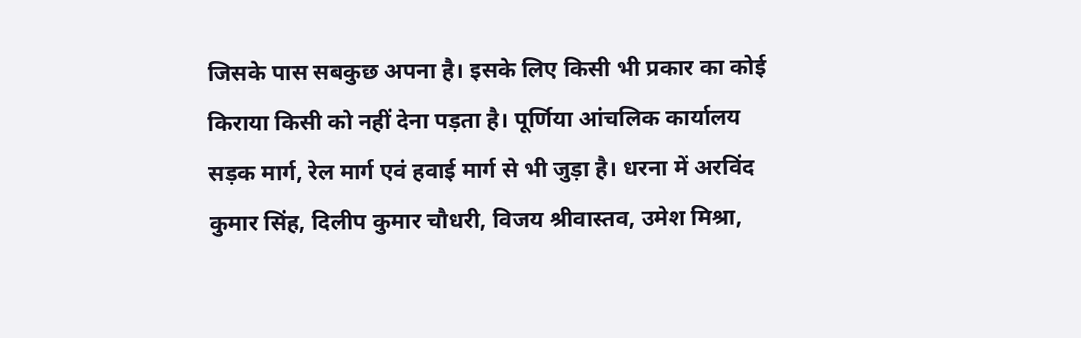जिसके पास सबकुछ अपना है। इसके लिए किसी भी प्रकार का कोई किराया किसी को नहीं देना पड़ता है। पूर्णिया आंचलिक कार्यालय सड़क मार्ग, रेल मार्ग एवं हवाई मार्ग से भी जुड़ा है। धरना में अरविंद कुमार सिंह, दिलीप कुमार चौधरी, विजय श्रीवास्तव, उमेश मिश्रा,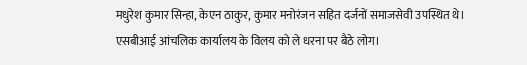मधुरेश कुमार सिन्हा, केएन ठाकुर, कुमार मनोरंजन सहित दर्जनों समाजसेवी उपस्थित थे।
एसबीआई आंचलिक कार्यालय के विलय को ले धरना पर बैठे लोग।